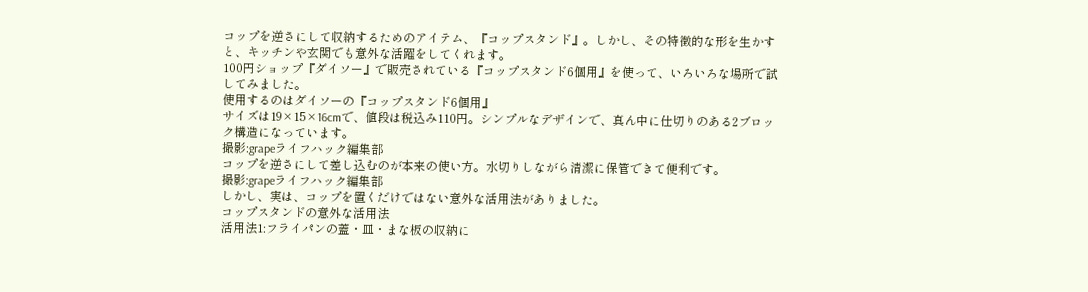コップを逆さにして収納するためのアイテム、『コップスタンド』。しかし、その特徴的な形を生かすと、キッチンや玄関でも意外な活躍をしてくれます。
100円ショップ『ダイソー』で販売されている『コップスタンド6個用』を使って、いろいろな場所で試してみました。
使用するのはダイソーの『コップスタンド6個用』
サイズは19×15×16cmで、値段は税込み110円。シンプルなデザインで、真ん中に仕切りのある2ブロック構造になっています。
撮影:grapeライフハック編集部
コップを逆さにして差し込むのが本来の使い方。水切りしながら清潔に保管できて便利です。
撮影:grapeライフハック編集部
しかし、実は、コップを置くだけではない意外な活用法がありました。
コップスタンドの意外な活用法
活用法1:フライパンの蓋・皿・まな板の収納に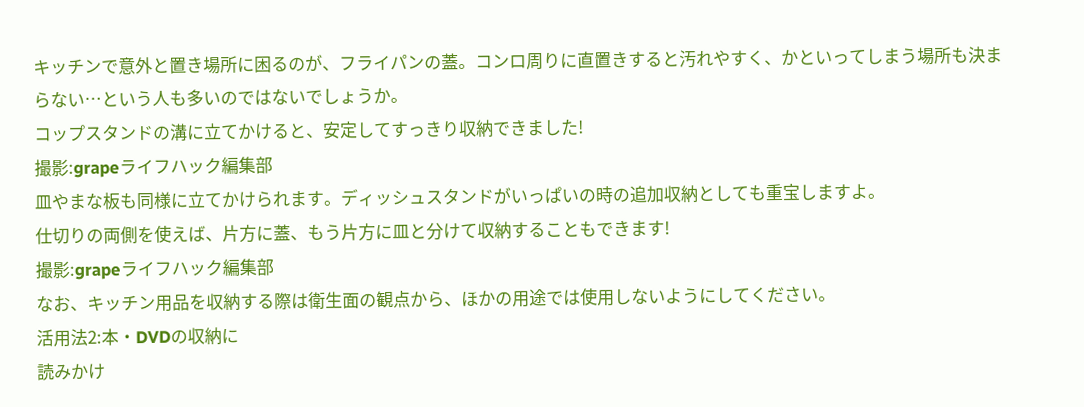キッチンで意外と置き場所に困るのが、フライパンの蓋。コンロ周りに直置きすると汚れやすく、かといってしまう場所も決まらない…という人も多いのではないでしょうか。
コップスタンドの溝に立てかけると、安定してすっきり収納できました!
撮影:grapeライフハック編集部
皿やまな板も同様に立てかけられます。ディッシュスタンドがいっぱいの時の追加収納としても重宝しますよ。
仕切りの両側を使えば、片方に蓋、もう片方に皿と分けて収納することもできます!
撮影:grapeライフハック編集部
なお、キッチン用品を収納する際は衛生面の観点から、ほかの用途では使用しないようにしてください。
活用法2:本・DVDの収納に
読みかけ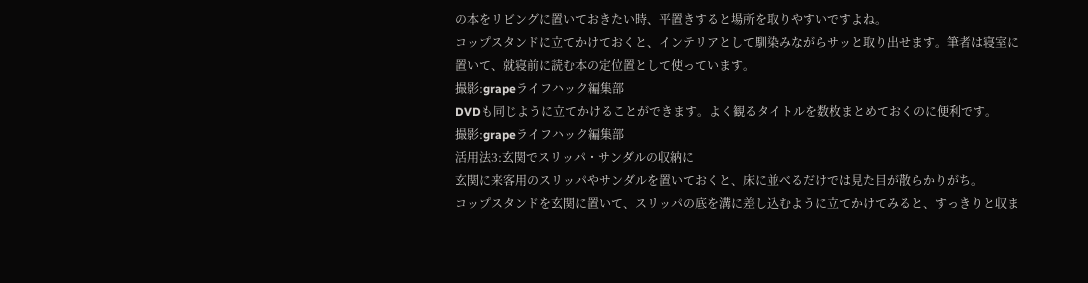の本をリビングに置いておきたい時、平置きすると場所を取りやすいですよね。
コップスタンドに立てかけておくと、インテリアとして馴染みながらサッと取り出せます。筆者は寝室に置いて、就寝前に読む本の定位置として使っています。
撮影:grapeライフハック編集部
DVDも同じように立てかけることができます。よく観るタイトルを数枚まとめておくのに便利です。
撮影:grapeライフハック編集部
活用法3:玄関でスリッパ・サンダルの収納に
玄関に来客用のスリッパやサンダルを置いておくと、床に並べるだけでは見た目が散らかりがち。
コップスタンドを玄関に置いて、スリッパの底を溝に差し込むように立てかけてみると、すっきりと収ま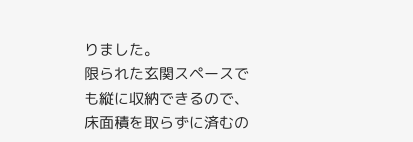りました。
限られた玄関スペースでも縦に収納できるので、床面積を取らずに済むの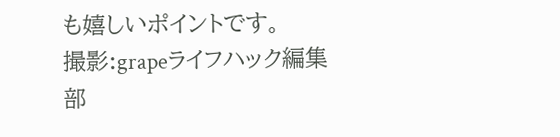も嬉しいポイントです。
撮影:grapeライフハック編集部